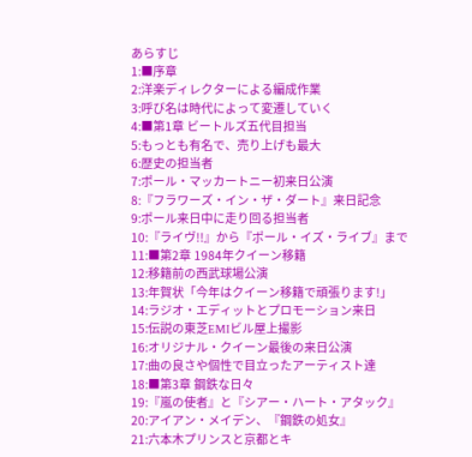あらすじ
1:■序章
2:洋楽ディレクターによる編成作業
3:呼び名は時代によって変遷していく
4:■第1章 ビートルズ五代目担当
5:もっとも有名で、売り上げも最大
6:歴史の担当者
7:ポール・マッカートニー初来日公演
8:『フラワーズ・イン・ザ・ダート』来日記念
9:ポール来日中に走り回る担当者
10:『ライヴ!!』から『ポール・イズ・ライブ』まで
11:■第2章 1984年クイーン移籍
12:移籍前の西武球場公演
13:年賀状「今年はクイーン移籍で頑張ります!」
14:ラジオ・エディットとプロモーション来日
15:伝説の東芝EMIビル屋上撮影
16:オリジナル・クイーン最後の来日公演
17:曲の良さや個性で目立ったアーティスト達
18:■第3章 鋼鉄な日々
19:『嵐の使者』と『シアー・ハート・アタック』
20:アイアン・メイデン、『鋼鉄の処女』
21:六本木プリンスと京都とキ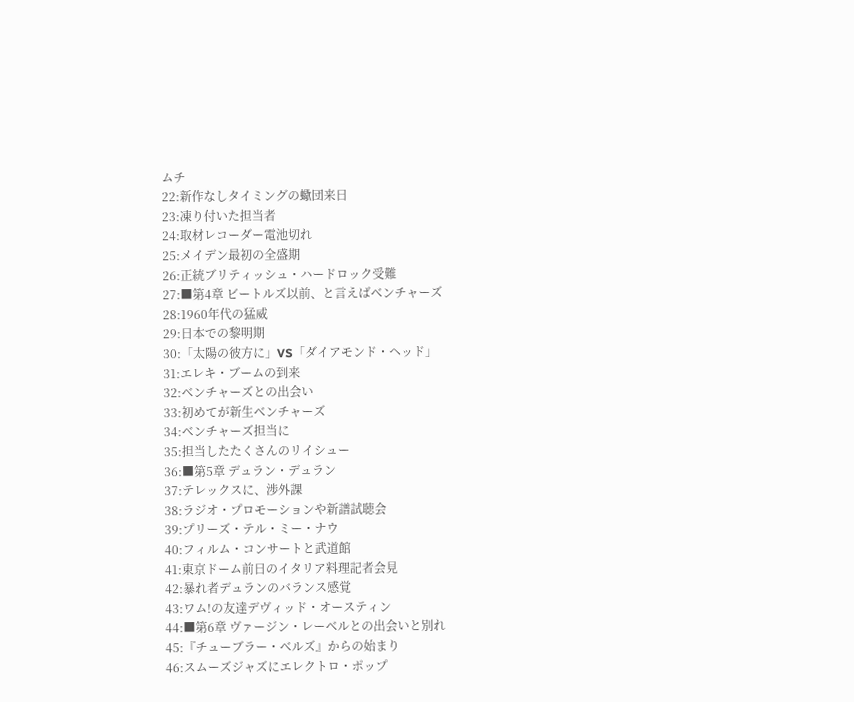ムチ
22:新作なしタイミングの蠍団来日
23:凍り付いた担当者
24:取材レコーダー電池切れ
25:メイデン最初の全盛期
26:正統ブリティッシュ・ハードロック受難
27:■第4章 ビートルズ以前、と言えばベンチャーズ
28:1960年代の猛威
29:日本での黎明期
30:「太陽の彼方に」VS「ダイアモンド・ヘッド」
31:エレキ・ブームの到来
32:ベンチャーズとの出会い
33:初めてが新生ベンチャーズ
34:ベンチャーズ担当に
35:担当したたくさんのリイシュー
36:■第5章 デュラン・デュラン
37:テレックスに、渉外課
38:ラジオ・プロモーションや新譜試聴会
39:プリーズ・テル・ミー・ナウ
40:フィルム・コンサートと武道館
41:東京ドーム前日のイタリア料理記者会見
42:暴れ者デュランのバランス感覚
43:ワム!の友達デヴィッド・オースティン
44:■第6章 ヴァージン・レーベルとの出会いと別れ
45:『チューブラー・ベルズ』からの始まり
46:スムーズジャズにエレクトロ・ポップ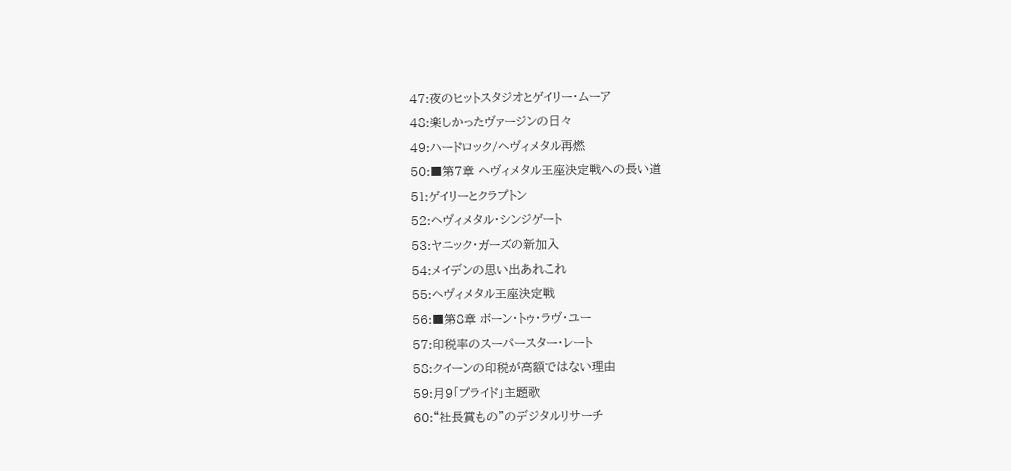47:夜のヒットスタジオとゲイリー・ムーア
48:楽しかったヴァージンの日々
49:ハードロック/ヘヴィメタル再燃
50:■第7章 ヘヴィメタル王座決定戦への長い道
51:ゲイリーとクラプトン
52:ヘヴィメタル・シンジゲート
53:ヤニック・ガーズの新加入
54:メイデンの思い出あれこれ
55:ヘヴィメタル王座決定戦
56:■第8章 ボーン・トゥ・ラヴ・ユー
57:印税率のスーパースター・レート
58:クイーンの印税が高額ではない理由
59:月9「プライド」主題歌
60:“社長賞もの”のデジタルリサーチ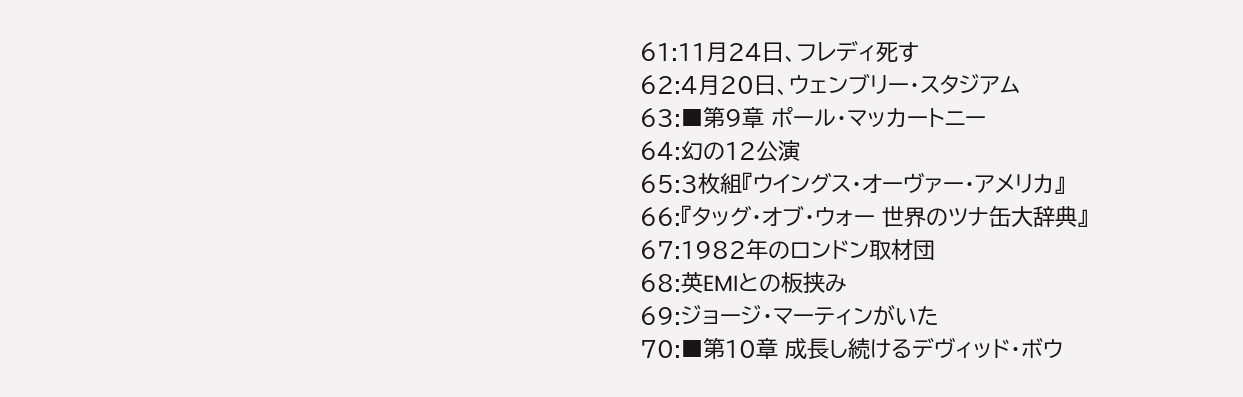61:11月24日、フレディ死す
62:4月20日、ウェンブリー・スタジアム
63:■第9章 ポール・マッカートニー
64:幻の12公演
65:3枚組『ウイングス・オーヴァー・アメリカ』
66:『タッグ・オブ・ウォー 世界のツナ缶大辞典』
67:1982年のロンドン取材団
68:英EMIとの板挟み
69:ジョージ・マーティンがいた
70:■第10章 成長し続けるデヴィッド・ボウ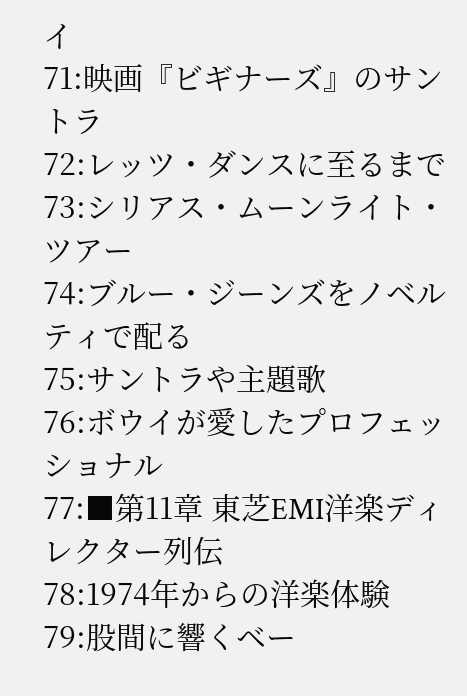イ
71:映画『ビギナーズ』のサントラ
72:レッツ・ダンスに至るまで
73:シリアス・ムーンライト・ツアー
74:ブルー・ジーンズをノベルティで配る
75:サントラや主題歌
76:ボウイが愛したプロフェッショナル
77:■第11章 東芝EMI洋楽ディレクター列伝
78:1974年からの洋楽体験
79:股間に響くベー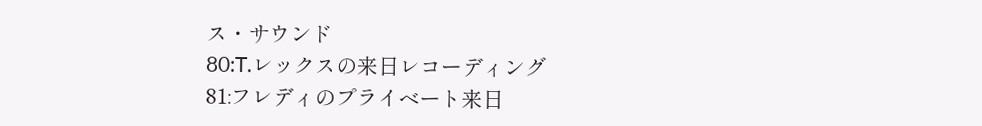ス・サウンド
80:T.レックスの来日レコーディング
81:フレディのプライベート来日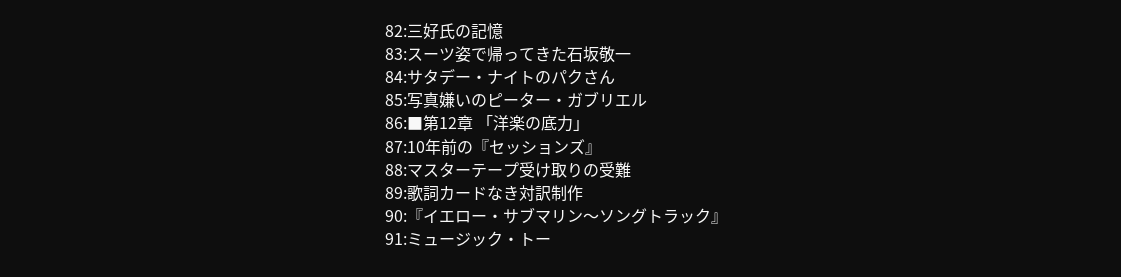82:三好氏の記憶
83:スーツ姿で帰ってきた石坂敬一
84:サタデー・ナイトのパクさん
85:写真嫌いのピーター・ガブリエル
86:■第12章 「洋楽の底力」
87:10年前の『セッションズ』
88:マスターテープ受け取りの受難
89:歌詞カードなき対訳制作
90:『イエロー・サブマリン〜ソングトラック』
91:ミュージック・トー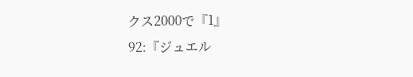クス2000で『1』
92:『ジュエル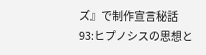ズ』で制作宣言秘話
93:ヒプノシスの思想と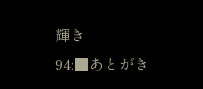輝き
94:■あとがき